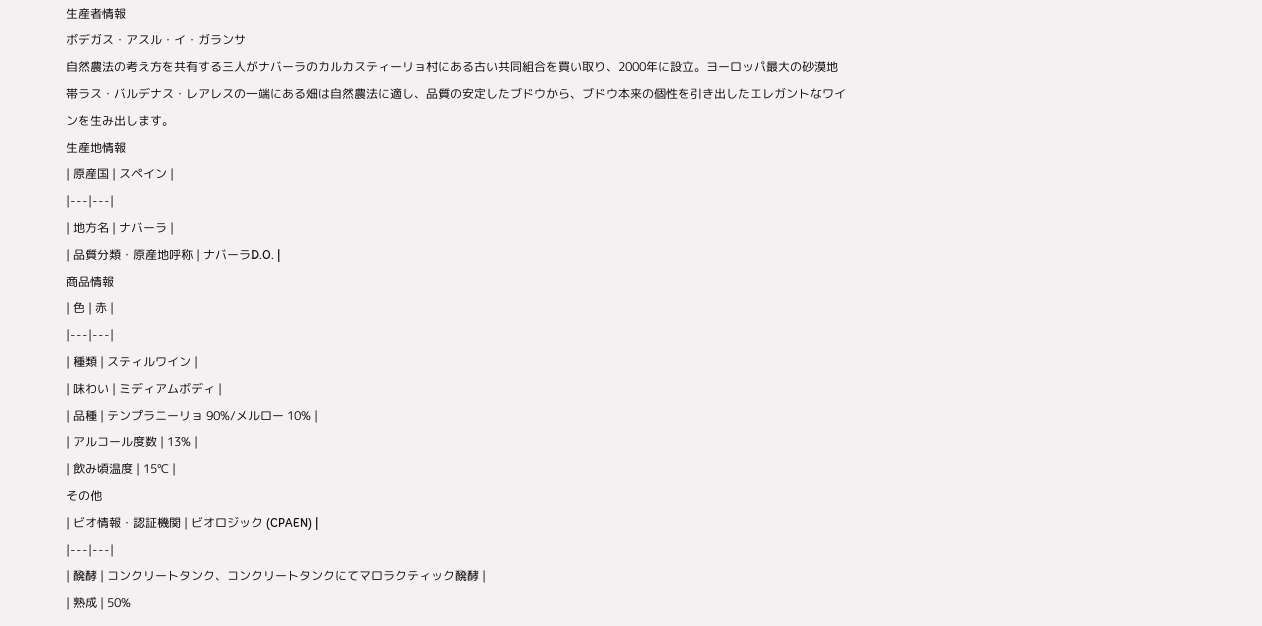生産者情報
ボデガス・アスル・イ・ガランサ
自然農法の考え方を共有する三人がナバーラのカルカスティーリョ村にある古い共同組合を買い取り、2000年に設立。ヨーロッパ最大の砂漠地帯ラス・バルデナス・レアレスの一端にある畑は自然農法に適し、品質の安定したブドウから、ブドウ本来の個性を引き出したエレガントなワインを生み出します。
生産地情報
| 原産国 | スペイン |
|---|---|
| 地方名 | ナバーラ |
| 品質分類・原産地呼称 | ナバーラD.O. |
商品情報
| 色 | 赤 |
|---|---|
| 種類 | スティルワイン |
| 味わい | ミディアムボディ |
| 品種 | テンプラニーリョ 90%/メルロー 10% |
| アルコール度数 | 13% |
| 飲み頃温度 | 15℃ |
その他
| ビオ情報・認証機関 | ビオロジック (CPAEN) |
|---|---|
| 醗酵 | コンクリートタンク、コンクリートタンクにてマロラクティック醗酵 |
| 熟成 | 50%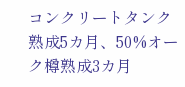コンクリートタンク熟成5カ月、50%オーク樽熟成3カ月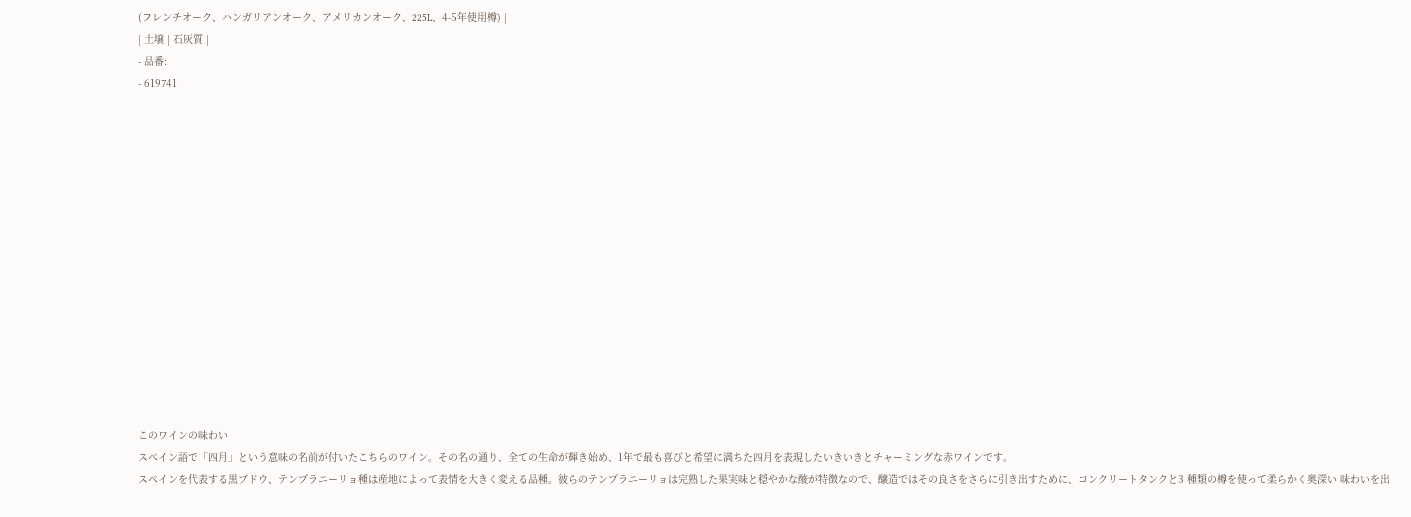(フレンチオーク、ハンガリアンオーク、アメリカンオーク、225L、4-5年使用樽) |
| 土壌 | 石灰質 |
- 品番:
- 619741















このワインの味わい
スペイン語で「四月」という意味の名前が付いたこちらのワイン。その名の通り、全ての生命が輝き始め、1年で最も喜びと希望に満ちた四月を表現したいきいきとチャーミングな赤ワインです。
スペインを代表する黒ブドウ、テンプラニーリョ種は産地によって表情を大きく変える品種。彼らのテンプラニーリョは完熟した果実味と穏やかな酸が特徴なので、醸造ではその良さをさらに引き出すために、コンクリートタンクと3 種類の樽を使って柔らかく奥深い 味わいを出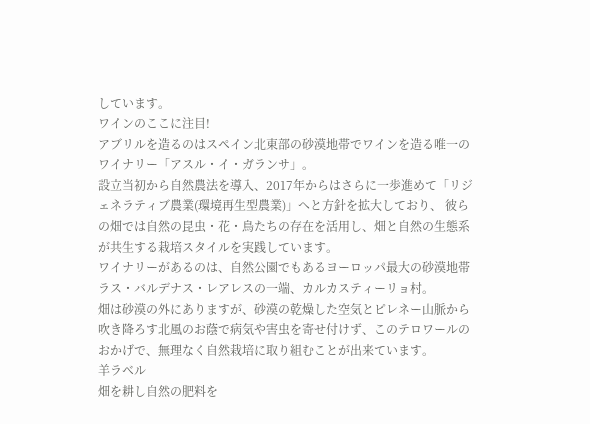しています。
ワインのここに注目!
アブリルを造るのはスペイン北東部の砂漠地帯でワインを造る唯一のワイナリー「アスル・イ・ガランサ」。
設立当初から自然農法を導入、2017年からはさらに一歩進めて「リジェネラティブ農業(環境再生型農業)」へと方針を拡大しており、 彼らの畑では自然の昆虫・花・鳥たちの存在を活用し、畑と自然の生態系が共生する栽培スタイルを実践しています。
ワイナリーがあるのは、自然公園でもあるヨーロッパ最大の砂漠地帯ラス・バルデナス・レアレスの一端、カルカスティーリョ村。
畑は砂漠の外にありますが、砂漠の乾燥した空気とピレネー山脈から吹き降ろす北風のお蔭で病気や害虫を寄せ付けず、このテロワールのおかげで、無理なく自然栽培に取り組むことが出来ています。
羊ラベル
畑を耕し自然の肥料を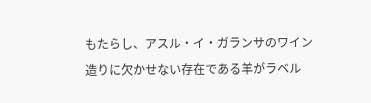もたらし、アスル・イ・ガランサのワイン造りに欠かせない存在である羊がラベル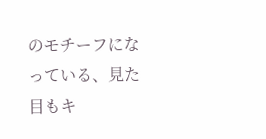のモチーフになっている、見た目もキ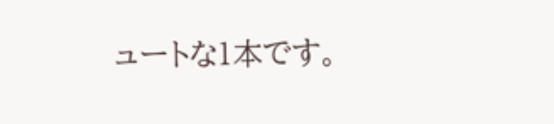ュートな1本です。